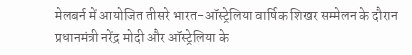मेलबर्न में आयोजित तीसरे भारत-ऑस्ट्रेलिया वार्षिक शिखर सम्मेलन के दौरान प्रधानमंत्री नरेंद्र मोदी और ऑस्ट्रेलिया के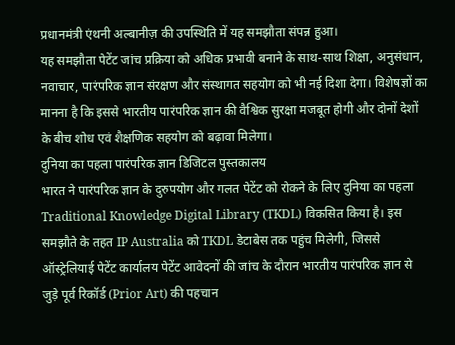प्रधानमंत्री एंथनी अल्बानीज़ की उपस्थिति में यह समझौता संपन्न हुआ।
यह समझौता पेटेंट जांच प्रक्रिया को अधिक प्रभावी बनाने के साथ-साथ शिक्षा, अनुसंधान, नवाचार, पारंपरिक ज्ञान संरक्षण और संस्थागत सहयोग को भी नई दिशा देगा। विशेषज्ञों का मानना है कि इससे भारतीय पारंपरिक ज्ञान की वैश्विक सुरक्षा मजबूत होगी और दोनों देशों के बीच शोध एवं शैक्षणिक सहयोग को बढ़ावा मिलेगा।
दुनिया का पहला पारंपरिक ज्ञान डिजिटल पुस्तकालय
भारत ने पारंपरिक ज्ञान के दुरुपयोग और गलत पेटेंट को रोकने के लिए दुनिया का पहला Traditional Knowledge Digital Library (TKDL) विकसित किया है। इस समझौते के तहत IP Australia को TKDL डेटाबेस तक पहुंच मिलेगी, जिससे ऑस्ट्रेलियाई पेटेंट कार्यालय पेटेंट आवेदनों की जांच के दौरान भारतीय पारंपरिक ज्ञान से जुड़े पूर्व रिकॉर्ड (Prior Art) की पहचान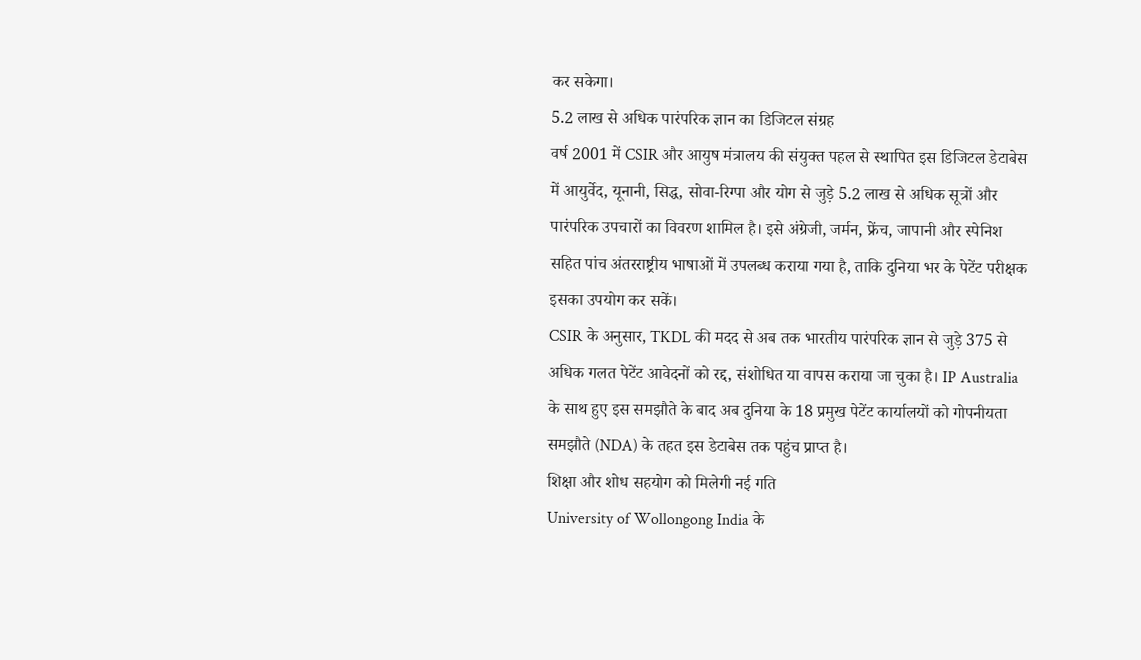कर सकेगा।
5.2 लाख से अधिक पारंपरिक ज्ञान का डिजिटल संग्रह
वर्ष 2001 में CSIR और आयुष मंत्रालय की संयुक्त पहल से स्थापित इस डिजिटल डेटाबेस में आयुर्वेद, यूनानी, सिद्ध, सोवा-रिग्पा और योग से जुड़े 5.2 लाख से अधिक सूत्रों और पारंपरिक उपचारों का विवरण शामिल है। इसे अंग्रेजी, जर्मन, फ्रेंच, जापानी और स्पेनिश सहित पांच अंतरराष्ट्रीय भाषाओं में उपलब्ध कराया गया है, ताकि दुनिया भर के पेटेंट परीक्षक इसका उपयोग कर सकें।
CSIR के अनुसार, TKDL की मदद से अब तक भारतीय पारंपरिक ज्ञान से जुड़े 375 से अधिक गलत पेटेंट आवेदनों को रद्द, संशोधित या वापस कराया जा चुका है। IP Australia के साथ हुए इस समझौते के बाद अब दुनिया के 18 प्रमुख पेटेंट कार्यालयों को गोपनीयता समझौते (NDA) के तहत इस डेटाबेस तक पहुंच प्राप्त है।
शिक्षा और शोध सहयोग को मिलेगी नई गति
University of Wollongong India के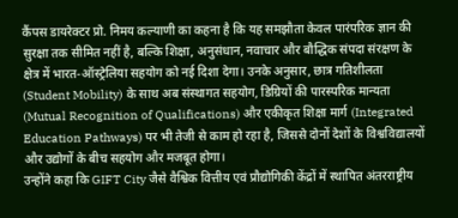कैंपस डायरेक्टर प्रो. निमय कल्याणी का कहना है कि यह समझौता केवल पारंपरिक ज्ञान की सुरक्षा तक सीमित नहीं है, बल्कि शिक्षा, अनुसंधान, नवाचार और बौद्धिक संपदा संरक्षण के क्षेत्र में भारत-ऑस्ट्रेलिया सहयोग को नई दिशा देगा। उनके अनुसार, छात्र गतिशीलता (Student Mobility) के साथ अब संस्थागत सहयोग, डिग्रियों की पारस्परिक मान्यता (Mutual Recognition of Qualifications) और एकीकृत शिक्षा मार्ग (Integrated Education Pathways) पर भी तेजी से काम हो रहा है, जिससे दोनों देशों के विश्वविद्यालयों और उद्योगों के बीच सहयोग और मजबूत होगा।
उन्होंने कहा कि GIFT City जैसे वैश्विक वित्तीय एवं प्रौद्योगिकी केंद्रों में स्थापित अंतरराष्ट्रीय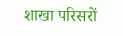शाखा परिसरों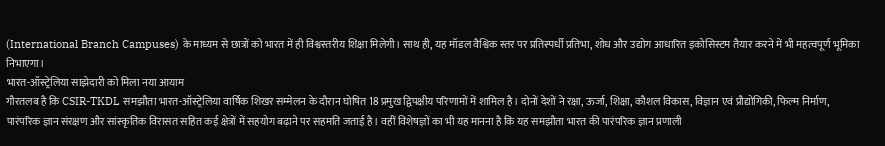(International Branch Campuses) के माध्यम से छात्रों को भारत में ही विश्वस्तरीय शिक्षा मिलेगी। साथ ही, यह मॉडल वैश्विक स्तर पर प्रतिस्पर्धी प्रतिभा, शोध और उद्योग आधारित इकोसिस्टम तैयार करने में भी महत्वपूर्ण भूमिका निभाएगा।
भारत-ऑस्ट्रेलिया साझेदारी को मिला नया आयाम
गौरतलब है कि CSIR-TKDL समझौता भारत-ऑस्ट्रेलिया वार्षिक शिखर सम्मेलन के दौरान घोषित 18 प्रमुख द्विपक्षीय परिणामों में शामिल है। दोनों देशों ने रक्षा, ऊर्जा, शिक्षा, कौशल विकास, विज्ञान एवं प्रौद्योगिकी, फिल्म निर्माण, पारंपरिक ज्ञान संरक्षण और सांस्कृतिक विरासत सहित कई क्षेत्रों में सहयोग बढ़ाने पर सहमति जताई है। वहीं विशेषज्ञों का भी यह मानना है कि यह समझौता भारत की पारंपरिक ज्ञान प्रणाली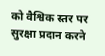को वैश्विक स्तर पर सुरक्षा प्रदान करने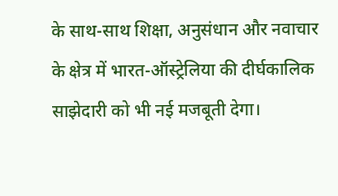के साथ-साथ शिक्षा, अनुसंधान और नवाचार के क्षेत्र में भारत-ऑस्ट्रेलिया की दीर्घकालिक साझेदारी को भी नई मजबूती देगा।